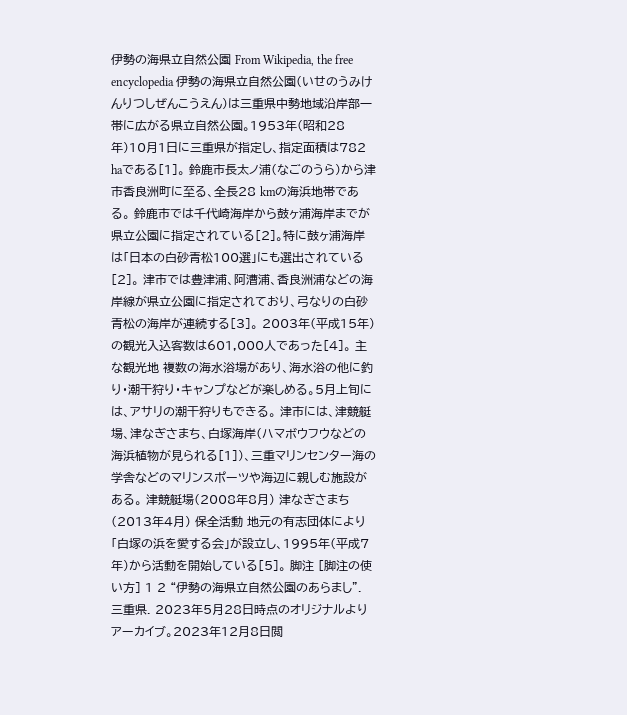伊勢の海県立自然公園 From Wikipedia, the free encyclopedia 伊勢の海県立自然公園(いせのうみけんりつしぜんこうえん)は三重県中勢地域沿岸部一帯に広がる県立自然公園。1953年(昭和28年)10月1日に三重県が指定し、指定面積は782 haである[1]。 鈴鹿市長太ノ浦(なごのうら)から津市香良洲町に至る、全長28 kmの海浜地帯である。 鈴鹿市では千代崎海岸から鼓ヶ浦海岸までが県立公園に指定されている[2]。特に鼓ヶ浦海岸は「日本の白砂青松100選」にも選出されている[2]。 津市では豊津浦、阿漕浦、香良洲浦などの海岸線が県立公園に指定されており、弓なりの白砂青松の海岸が連続する[3]。 2003年(平成15年)の観光入込客数は601,000人であった[4]。 主な観光地 複数の海水浴場があり、海水浴の他に釣り・潮干狩り・キャンプなどが楽しめる。5月上旬には、アサリの潮干狩りもできる。 津市には、津競艇場、津なぎさまち、白塚海岸(ハマボウフウなどの海浜植物が見られる[1])、三重マリンセンター海の学舎などのマリンスポーツや海辺に親しむ施設がある。 津競艇場(2008年8月) 津なぎさまち(2013年4月) 保全活動 地元の有志団体により「白塚の浜を愛する会」が設立し、1995年(平成7年)から活動を開始している[5]。 脚注 [脚注の使い方] 1 2 “伊勢の海県立自然公園のあらまし”. 三重県. 2023年5月28日時点のオリジナルよりアーカイブ。2023年12月8日閲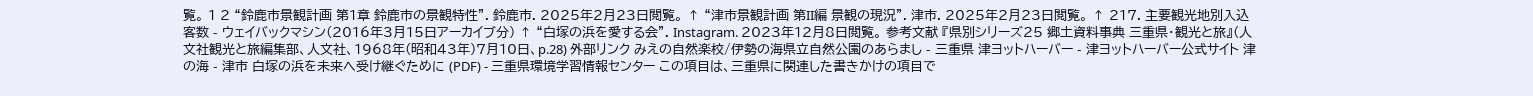覧。 1 2 “鈴鹿市景観計画 第1章 鈴鹿市の景観特性”. 鈴鹿市. 2025年2月23日閲覧。 ↑ “津市景観計画 第II編 景観の現況”. 津市. 2025年2月23日閲覧。 ↑ 217. 主要観光地別入込客数 - ウェイバックマシン(2016年3月15日アーカイブ分) ↑ “白塚の浜を愛する会”. Instagram. 2023年12月8日閲覧。 参考文献 『県別シリーズ25 郷土資料事典 三重県・観光と旅』(人文社観光と旅編集部、人文社、1968年(昭和43年)7月10日、p.28) 外部リンク みえの自然楽校/伊勢の海県立自然公園のあらまし - 三重県 津ヨットハーバー - 津ヨットハーバー公式サイト 津の海 - 津市 白塚の浜を未来へ受け継ぐために (PDF) - 三重県環境学習情報センター この項目は、三重県に関連した書きかけの項目で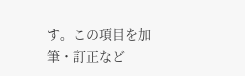す。この項目を加筆・訂正など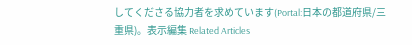してくださる協力者を求めています(Portal:日本の都道府県/三重県)。表示編集 Related Articles